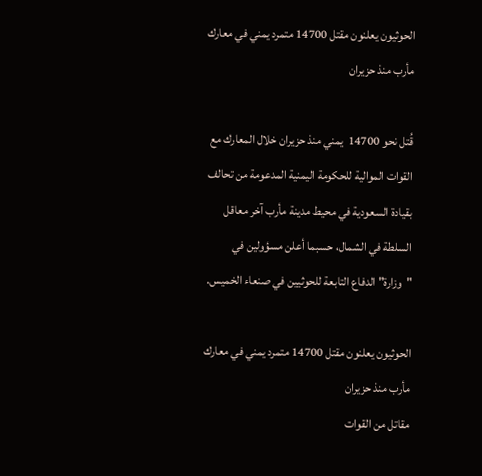الحوثيون يعلنون مقتل 14700 متمرد يمني في معارك مأرب منذ حزيران

قُتل نحو 14700  يمني منذ حزيران خلال المعارك مع القوات الموالية للحكومة اليمنية المدعومة من تحالف بقيادة السعودية في محيط مدينة مأرب آخر معاقل السلطة في الشمال، حسبما أعلن مسؤولين في "وزارة" الدفاع التابعة للحوثيين في صنعاء الخميس.

الحوثيون يعلنون مقتل 14700 متمرد يمني في معارك مأرب منذ حزيران
مقاتل من القوات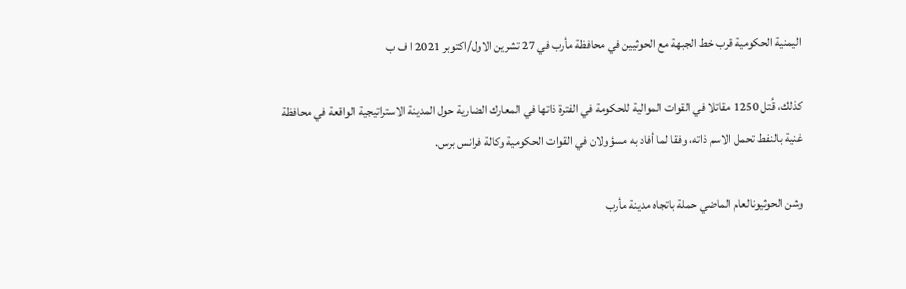اليمنية الحكومية قرب خط الجبهة مع الحوثيين في محافظة مأرب في 27 تشرين الاول/اكتوبر 2021 ا ف ب

كذلك، قُتل 1250 مقاتلا في القوات الموالية للحكومة في الفترة ذاتها في المعارك الضارية حول المدينة الاستراتيجية الواقعة في محافظة غنية بالنفط تحمل الاسم ذاته، وفقا لما أفاد به مسؤولان في القوات الحكومية وكالة فرانس برس.

وشن الحوثيونالعام الماضي حملة باتجاه مدينة مأرب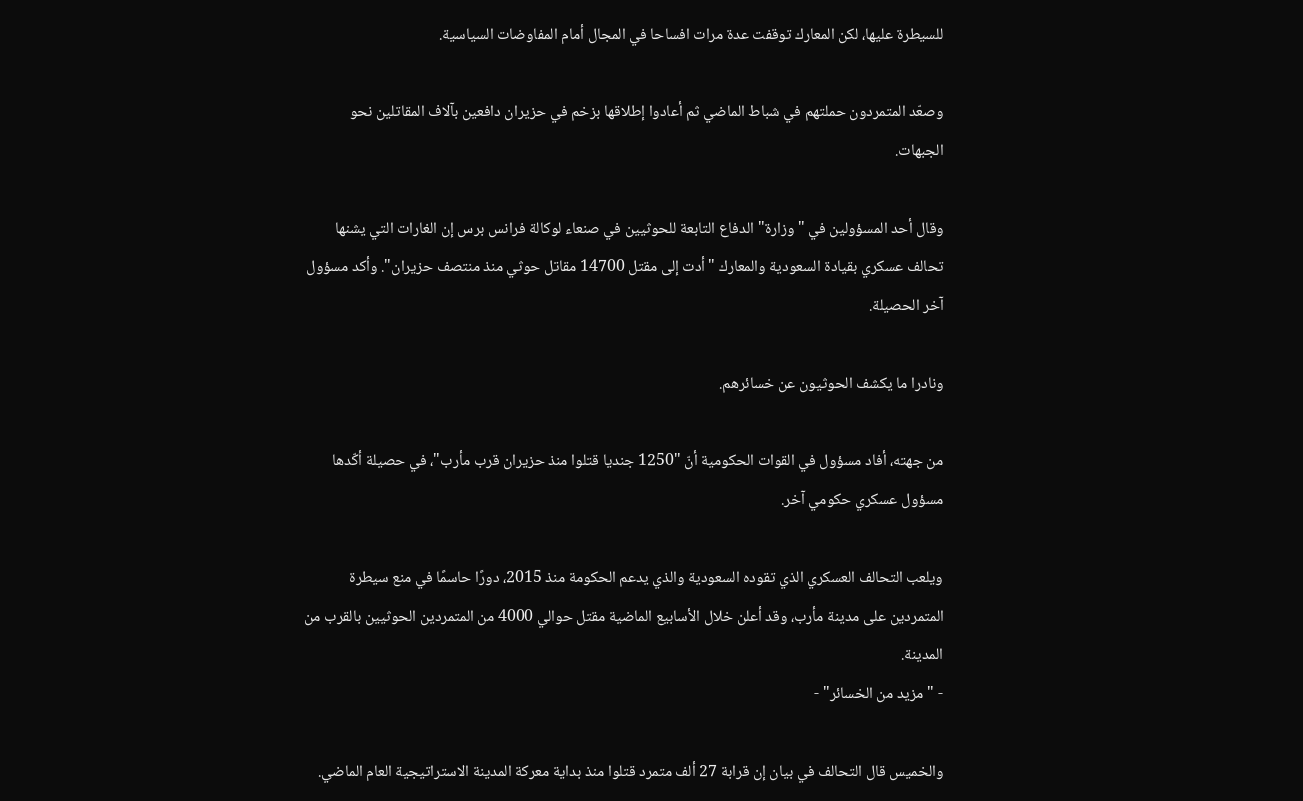للسيطرة عليها، لكن المعارك توقفت عدة مرات افساحا في المجال أمام المفاوضات السياسية.

وصعّد المتمردون حملتهم في شباط الماضي ثم أعادوا إطلاقها بزخم في حزيران دافعين بآلاف المقاتلين نحو الجبهات.

وقال أحد المسؤولين في "وزارة" الدفاع التابعة للحوثيين في صنعاء لوكالة فرانس برس إن الغارات التي يشنها تحالف عسكري بقيادة السعودية والمعارك "أدت إلى مقتل 14700 مقاتل حوثي منذ منتصف حزيران". وأكد مسؤول آخر الحصيلة.

ونادرا ما يكشف الحوثيون عن خسائرهم.

من جهته، أفاد مسؤول في القوات الحكومية أنّ "1250 جنديا قتلوا منذ حزيران قرب مأرب"، في حصيلة أكّدها مسؤول عسكري حكومي آخر.

ويلعب التحالف العسكري الذي تقوده السعودية والذي يدعم الحكومة منذ 2015، دورًا حاسمًا في منع سيطرة المتمردين على مدينة مأرب، وقد أعلن خلال الأسابيع الماضية مقتل حوالي 4000 من المتمردين الحوثيين بالقرب من المدينة.
- "مزيد من الخسائر" -

والخميس قال التحالف في بيان إن قرابة 27 ألف متمرد قتلوا منذ بداية معركة المدينة الاستراتيجية العام الماضي.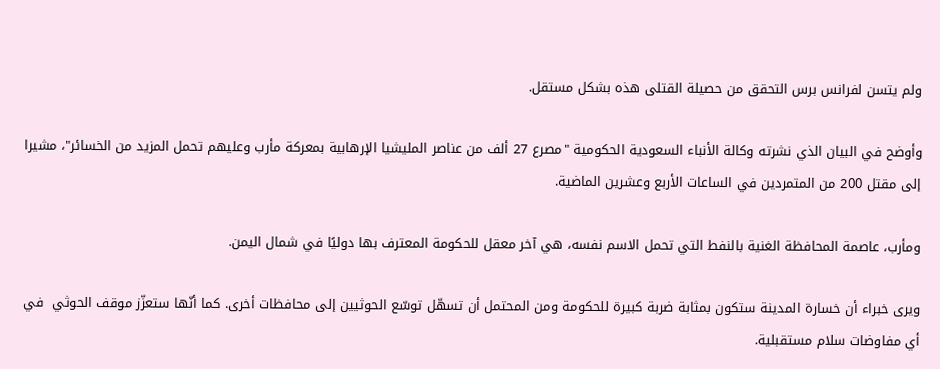ولم يتسن لفرانس برس التحقق من حصيلة القتلى هذه بشكل مستقل.

وأوضح في البيان الذي نشرته وكالة الأنباء السعودية الحكومية "مصرع 27 ألف من عناصر المليشيا الإرهابية بمعركة مأرب وعليهم تحمل المزيد من الخسائر"، مشيرا إلى مقتل 200 من المتمردين في الساعات الأربع وعشرين الماضية.

ومأرب، عاصمة المحافظة الغنية بالنفط التي تحمل الاسم نفسه، هي آخر معقل للحكومة المعترف بها دوليًا في شمال اليمن.

ويرى خبراء أن خسارة المدينة ستكون بمثابة ضربة كبيرة للحكومة ومن المحتمل أن تسهّل توسّع الحوثيين إلى محافظات أخرى. كما أنّها ستعزّز موقف الحوثي  في أي مفاوضات سلام مستقبلية.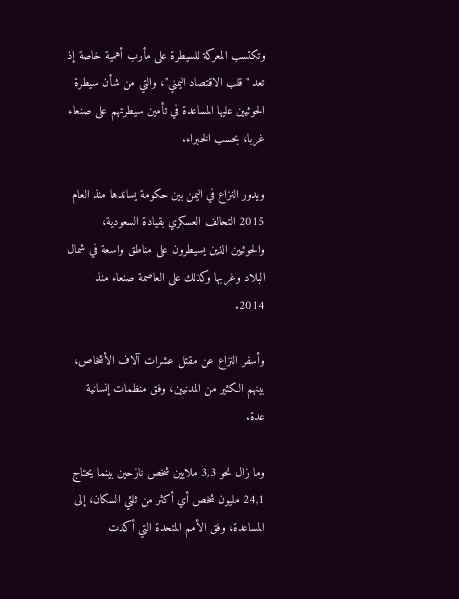وتكتسب المعركة للسيطرة على مأرب أهمية خاصة إذ تعد "قلب الاقتصاد اليمني"، والتي من شأن سيطرة الحوثيين عليها المساعدة في تأمين سيطرتهم على صنعاء غربا، بحسب الخبراء.

ويدور النزاع في اليمن بين حكومة يساندها منذ العام 2015 التحالف العسكري بقيادة السعودية، والحوثيين الذين يسيطرون على مناطق واسعة في شمال البلاد وغربها وكذلك على العاصمة صنعاء منذ 2014.

وأسفر النزاع عن مقتل عشرات آلاف الأشخاص، بينهم الكثير من المدنيين، وفق منظمات إنسانية عدة.

وما زال نحو 3,3 ملايين شخص نازحين بينما يحتاج 24,1 مليون شخص أي أكثر من ثلثي السكان، إلى المساعدة، وفق الأمم المتحدة التي أكدت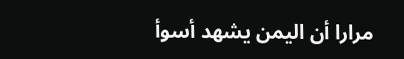مرارا أن اليمن يشهد أسوأ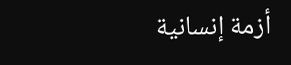أزمة إنسانية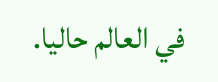في العالم حاليا.